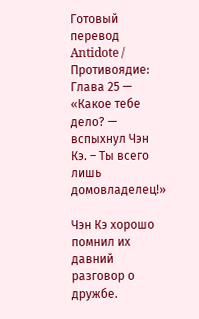Готовый перевод Antidote / Противоядие: Глава 25 — «Какое тебе дело? — вспыхнул Чэн Кэ. – Ты всего лишь домовладелец!»

Чэн Кэ хорошо помнил их давний разговор о дружбе.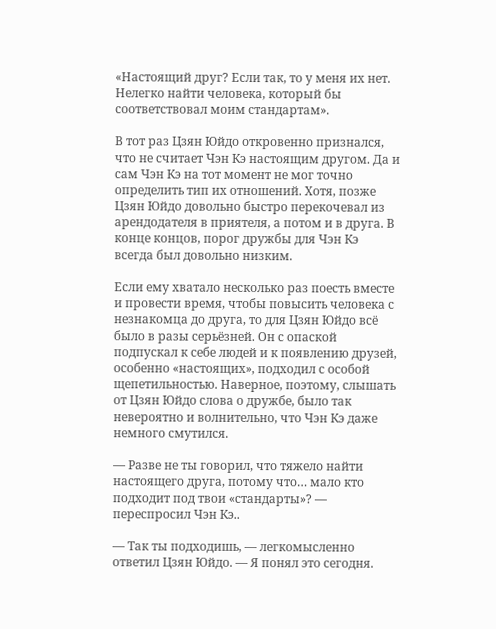«Настоящий друг? Если так, то у меня их нет. Нелегко найти человека, который бы соответствовал моим стандартам».

В тот раз Цзян Юйдо откровенно признался, что не считает Чэн Кэ настоящим другом. Да и сам Чэн Кэ на тот момент не мог точно определить тип их отношений. Хотя, позже Цзян Юйдо довольно быстро перекочевал из арендодателя в приятеля, а потом и в друга. В конце концов, порог дружбы для Чэн Кэ всегда был довольно низким.

Если ему хватало несколько раз поесть вместе и провести время, чтобы повысить человека с незнакомца до друга, то для Цзян Юйдо всё было в разы серьёзней. Он с опаской подпускал к себе людей и к появлению друзей, особенно «настоящих», подходил с особой щепетильностью. Наверное, поэтому, слышать от Цзян Юйдо слова о дружбе, было так невероятно и волнительно, что Чэн Кэ даже немного смутился.

— Разве не ты говорил, что тяжело найти настоящего друга, потому что… мало кто подходит под твои «стандарты»? — переспросил Чэн Кэ..

— Так ты подходишь, — легкомысленно ответил Цзян Юйдо. — Я понял это сегодня.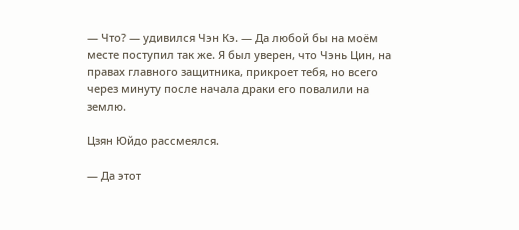— Что? — удивился Чэн Кэ. — Да любой бы на моём месте поступил так же. Я был уверен, что Чэнь Цин, на правах главного защитника, прикроет тебя, но всего через минуту после начала драки его повалили на землю.

Цзян Юйдо рассмеялся.

— Да этот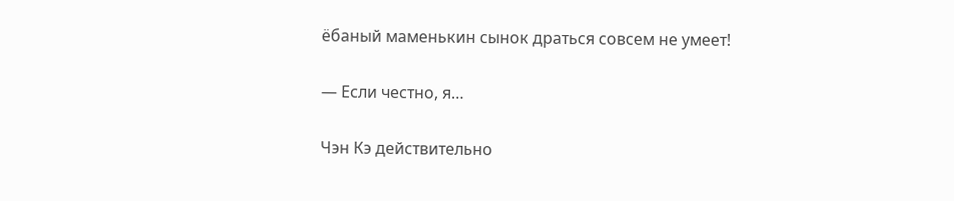ёбаный маменькин сынок драться совсем не умеет!

— Если честно, я…

Чэн Кэ действительно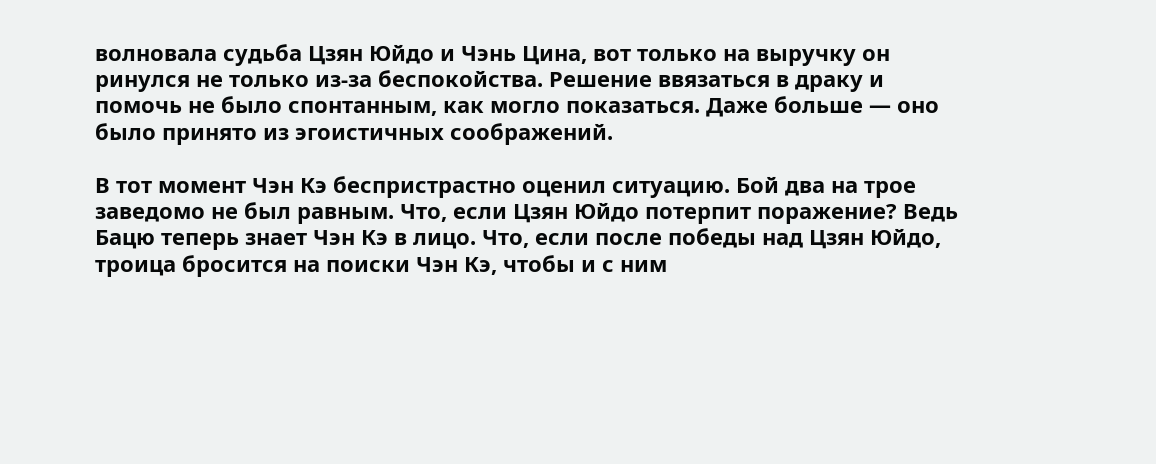волновала судьба Цзян Юйдо и Чэнь Цина, вот только на выручку он ринулся не только из-за беспокойства. Решение ввязаться в драку и помочь не было спонтанным, как могло показаться. Даже больше — оно было принято из эгоистичных соображений.

В тот момент Чэн Кэ беспристрастно оценил ситуацию. Бой два на трое заведомо не был равным. Что, если Цзян Юйдо потерпит поражение? Ведь Бацю теперь знает Чэн Кэ в лицо. Что, если после победы над Цзян Юйдо, троица бросится на поиски Чэн Кэ, чтобы и с ним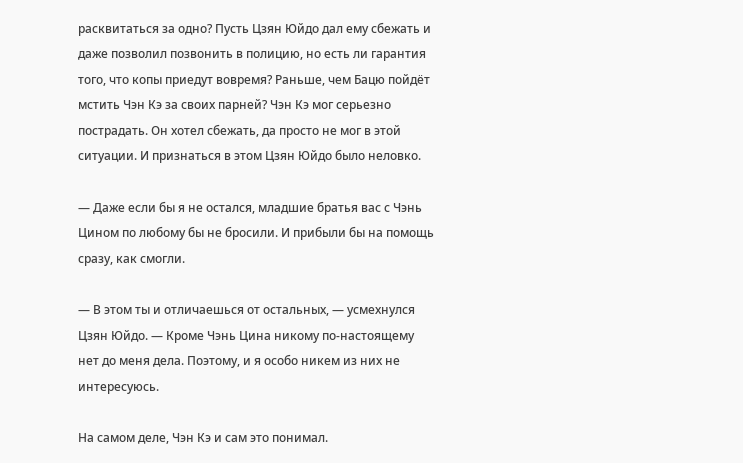расквитаться за одно? Пусть Цзян Юйдо дал ему сбежать и даже позволил позвонить в полицию, но есть ли гарантия того, что копы приедут вовремя? Раньше, чем Бацю пойдёт мстить Чэн Кэ за своих парней? Чэн Кэ мог серьезно пострадать. Он хотел сбежать, да просто не мог в этой ситуации. И признаться в этом Цзян Юйдо было неловко.

— Даже если бы я не остался, младшие братья вас с Чэнь Цином по любому бы не бросили. И прибыли бы на помощь сразу, как смогли.

— В этом ты и отличаешься от остальных, — усмехнулся Цзян Юйдо. — Кроме Чэнь Цина никому по-настоящему нет до меня дела. Поэтому, и я особо никем из них не интересуюсь.

На самом деле, Чэн Кэ и сам это понимал.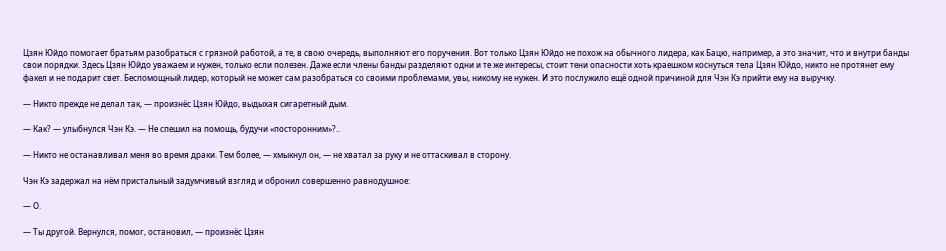Цзян Юйдо помогает братьям разобраться с грязной работой, а те, в свою очередь, выполняют его поручения. Вот только Цзян Юйдо не похож на обычного лидера, как Бацю, например, а это значит, что и внутри банды свои порядки. Здесь Цзян Юйдо уважаем и нужен, только если полезен. Даже если члены банды разделяют одни и те же интересы, стоит тени опасности хоть краешком коснуться тела Цзян Юйдо, никто не протянет ему факел и не подарит свет. Беспомощный лидер, который не может сам разобраться со своими проблемами, увы, никому не нужен. И это послужило ещё одной причиной для Чэн Кэ прийти ему на выручку.

— Никто прежде не делал так, — произнёс Цзян Юйдо, выдыхая сигаретный дым.

— Как? — улыбнулся Чэн Кэ. — Не спешил на помощь, будучи «посторонним»?..

— Никто не останавливал меня во время драки. Тем более, — хмыкнул он, — не хватал за руку и не оттаскивал в сторону.

Чэн Кэ задержал на нём пристальный задумчивый взгляд и обронил совершенно равнодушное:

— О.

— Ты другой. Вернулся, помог, остановил, — произнёс Цзян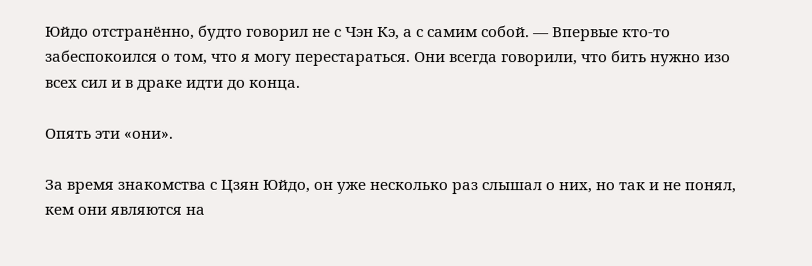Юйдо отстранённо, будто говорил не с Чэн Кэ, а с самим собой. — Впервые кто-то забеспокоился о том, что я могу перестараться. Они всегда говорили, что бить нужно изо всех сил и в драке идти до конца.

Опять эти «они».

За время знакомства с Цзян Юйдо, он уже несколько раз слышал о них, но так и не понял, кем они являются на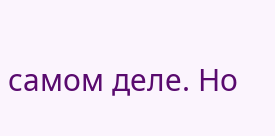самом деле. Но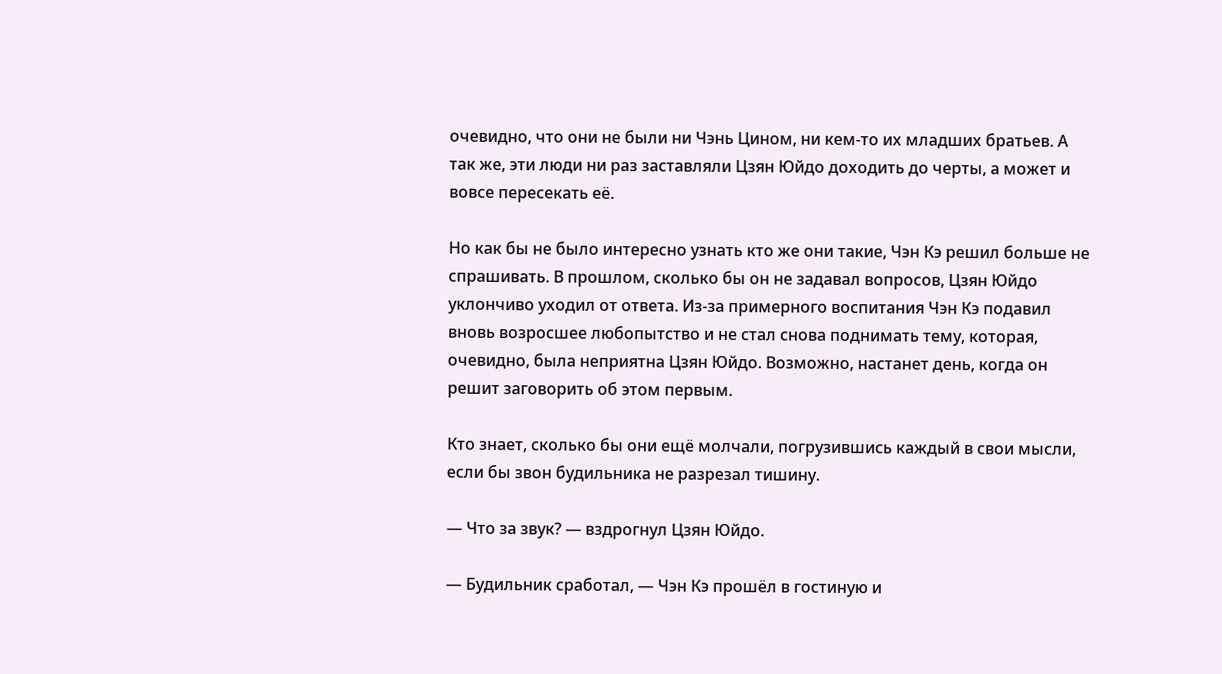очевидно, что они не были ни Чэнь Цином, ни кем-то их младших братьев. А так же, эти люди ни раз заставляли Цзян Юйдо доходить до черты, а может и вовсе пересекать её.

Но как бы не было интересно узнать кто же они такие, Чэн Кэ решил больше не спрашивать. В прошлом, сколько бы он не задавал вопросов, Цзян Юйдо уклончиво уходил от ответа. Из-за примерного воспитания Чэн Кэ подавил вновь возросшее любопытство и не стал снова поднимать тему, которая, очевидно, была неприятна Цзян Юйдо. Возможно, настанет день, когда он решит заговорить об этом первым.

Кто знает, сколько бы они ещё молчали, погрузившись каждый в свои мысли, если бы звон будильника не разрезал тишину.

— Что за звук? — вздрогнул Цзян Юйдо.

— Будильник сработал, — Чэн Кэ прошёл в гостиную и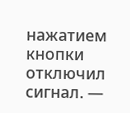нажатием кнопки отключил сигнал. —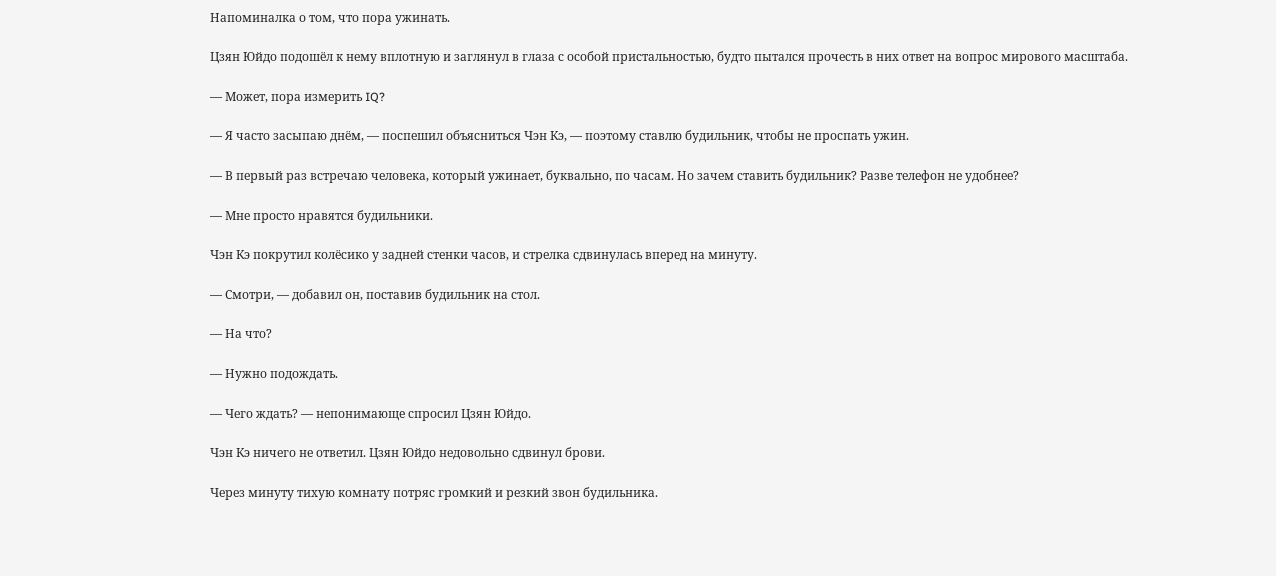Напоминалка о том, что пора ужинать.

Цзян Юйдо подошёл к нему вплотную и заглянул в глаза с особой пристальностью, будто пытался прочесть в них ответ на вопрос мирового масштаба.

— Может, пора измерить IQ?

— Я часто засыпаю днём, — поспешил объясниться Чэн Кэ, — поэтому ставлю будильник, чтобы не проспать ужин.

— В первый раз встречаю человека, который ужинает, буквально, по часам. Но зачем ставить будильник? Разве телефон не удобнее?

— Мне просто нравятся будильники.

Чэн Кэ покрутил колёсико у задней стенки часов, и стрелка сдвинулась вперед на минуту.

— Смотри, — добавил он, поставив будильник на стол.

— На что?

— Нужно подождать.

— Чего ждать? — непонимающе спросил Цзян Юйдо.

Чэн Кэ ничего не ответил. Цзян Юйдо недовольно сдвинул брови.

Через минуту тихую комнату потряс громкий и резкий звон будильника.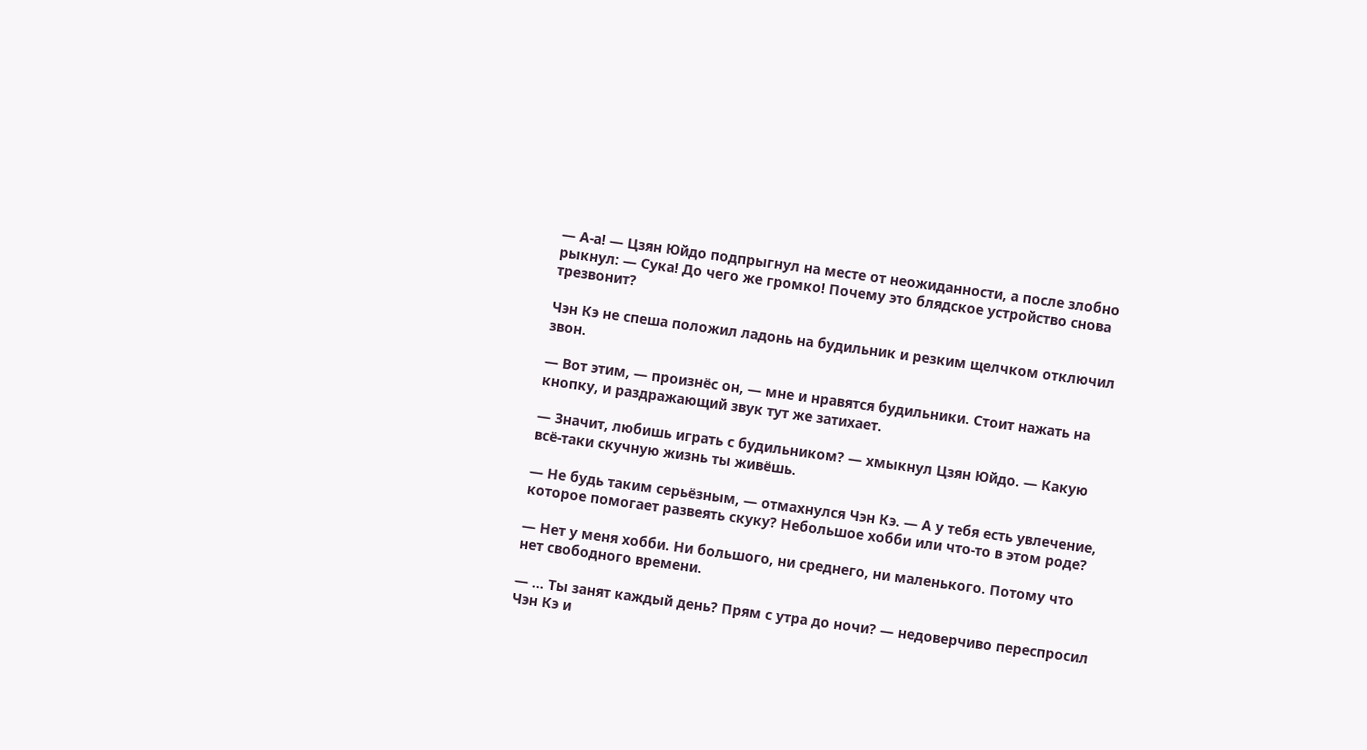— А-а! — Цзян Юйдо подпрыгнул на месте от неожиданности, а после злобно рыкнул: — Сука! До чего же громко! Почему это блядское устройство снова трезвонит?

Чэн Кэ не спеша положил ладонь на будильник и резким щелчком отключил звон.

— Вот этим, — произнёс он, — мне и нравятся будильники. Стоит нажать на кнопку, и раздражающий звук тут же затихает.

— Значит, любишь играть с будильником? — хмыкнул Цзян Юйдо. — Какую всё-таки скучную жизнь ты живёшь.

— Не будь таким серьёзным, — отмахнулся Чэн Кэ. — А у тебя есть увлечение, которое помогает развеять скуку? Небольшое хобби или что-то в этом роде?

— Нет у меня хобби. Ни большого, ни среднего, ни маленького. Потому что нет свободного времени.

— … Ты занят каждый день? Прям с утра до ночи? — недоверчиво переспросил Чэн Кэ и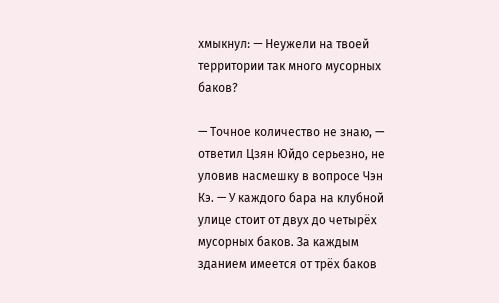хмыкнул: — Неужели на твоей территории так много мусорных баков?

— Точное количество не знаю, — ответил Цзян Юйдо серьезно, не уловив насмешку в вопросе Чэн Кэ. — У каждого бара на клубной улице стоит от двух до четырёх мусорных баков. За каждым зданием имеется от трёх баков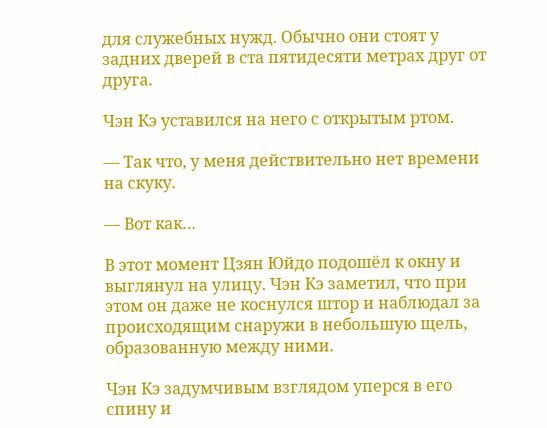для служебных нужд. Обычно они стоят у задних дверей в ста пятидесяти метрах друг от друга.

Чэн Кэ уставился на него с открытым ртом.

— Так что, у меня действительно нет времени на скуку.

— Вот как…

В этот момент Цзян Юйдо подошёл к окну и выглянул на улицу. Чэн Кэ заметил, что при этом он даже не коснулся штор и наблюдал за происходящим снаружи в небольшую щель, образованную между ними.

Чэн Кэ задумчивым взглядом уперся в его спину и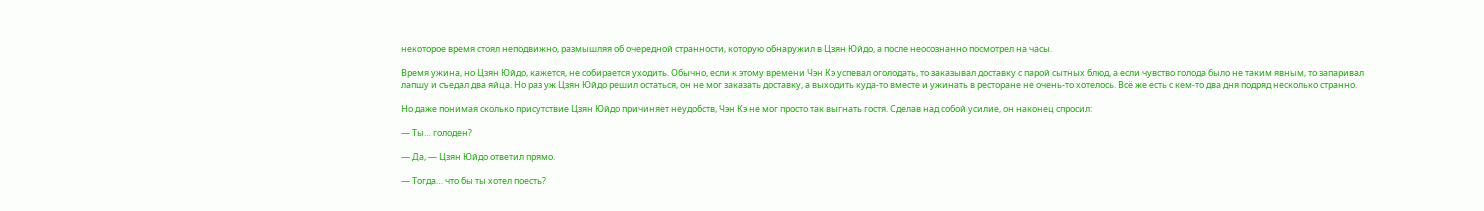некоторое время стоял неподвижно, размышляя об очередной странности, которую обнаружил в Цзян Юйдо, а после неосознанно посмотрел на часы.

Время ужина, но Цзян Юйдо, кажется, не собирается уходить. Обычно, если к этому времени Чэн Кэ успевал оголодать, то заказывал доставку с парой сытных блюд, а если чувство голода было не таким явным, то запаривал лапшу и съедал два яйца. Но раз уж Цзян Юйдо решил остаться, он не мог заказать доставку, а выходить куда-то вместе и ужинать в ресторане не очень-то хотелось. Всё же есть с кем-то два дня подряд несколько странно.

Но даже понимая сколько присутствие Цзян Юйдо причиняет неудобств, Чэн Кэ не мог просто так выгнать гостя. Сделав над собой усилие, он наконец спросил:

— Ты… голоден?

— Да, — Цзян Юйдо ответил прямо.

— Тогда… что бы ты хотел поесть?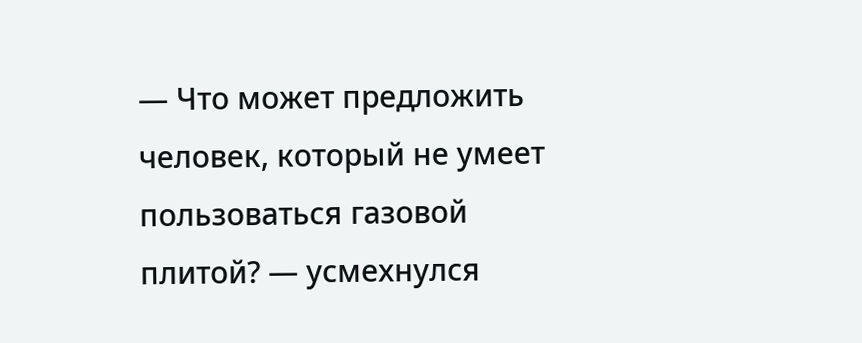— Что может предложить человек, который не умеет пользоваться газовой плитой? — усмехнулся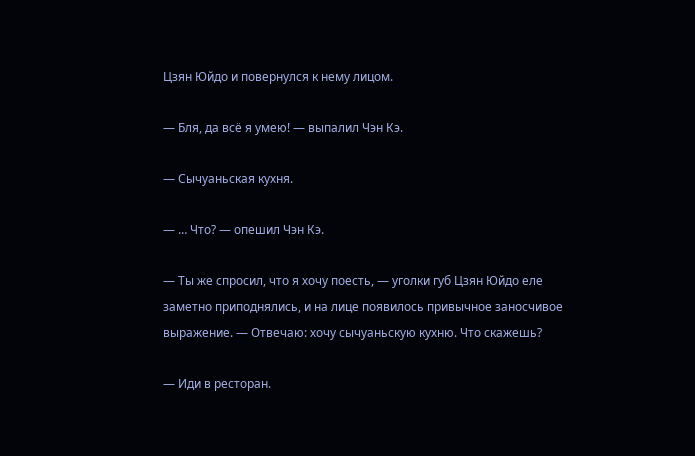Цзян Юйдо и повернулся к нему лицом.

— Бля, да всё я умею! — выпалил Чэн Кэ.

— Сычуаньская кухня.

— … Что? — опешил Чэн Кэ.

— Ты же спросил, что я хочу поесть, — уголки губ Цзян Юйдо еле заметно приподнялись, и на лице появилось привычное заносчивое выражение. — Отвечаю: хочу сычуаньскую кухню. Что скажешь?

— Иди в ресторан.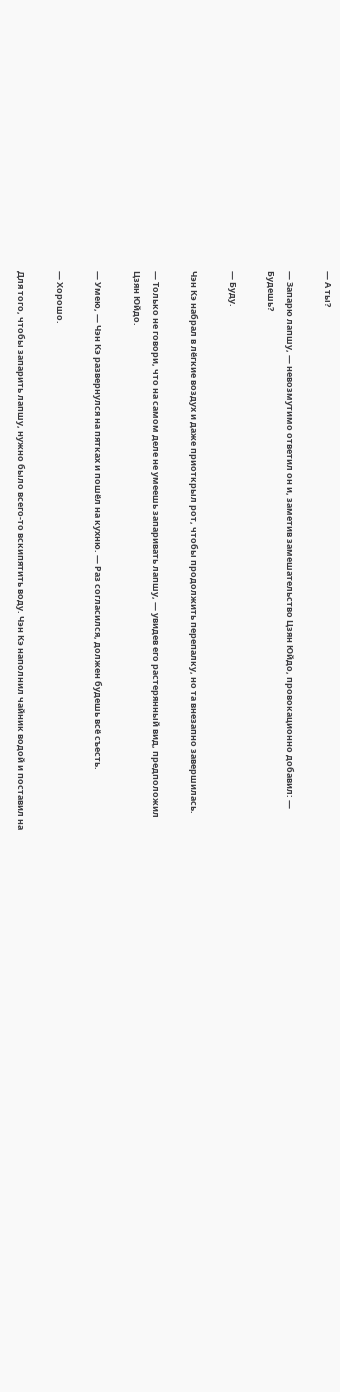— А ты?

— Запарю лапшу, — невозмутимо ответил он и, заметив замешательство Цзян Юйдо, провокационно добавил: — Будешь?

— Буду.

Чэн Кэ набрал в лёгкие воздух и даже приоткрыл рот, чтобы продолжить перепалку, но та внезапно завершилась.

— Только не говори, что на самом деле не умеешь запаривать лапшу, — увидев его растерянный вид, предположил Цзян Юйдо.

— Умею, — Чэн Кэ развернулся на пятках и пошёл на кухню. — Раз согласился, должен будешь всё съесть.

— Хорошо.

Для того, чтобы запарить лапшу, нужно было всего-то вскипятить воду. Чэн Кэ наполнил чайник водой и поставил на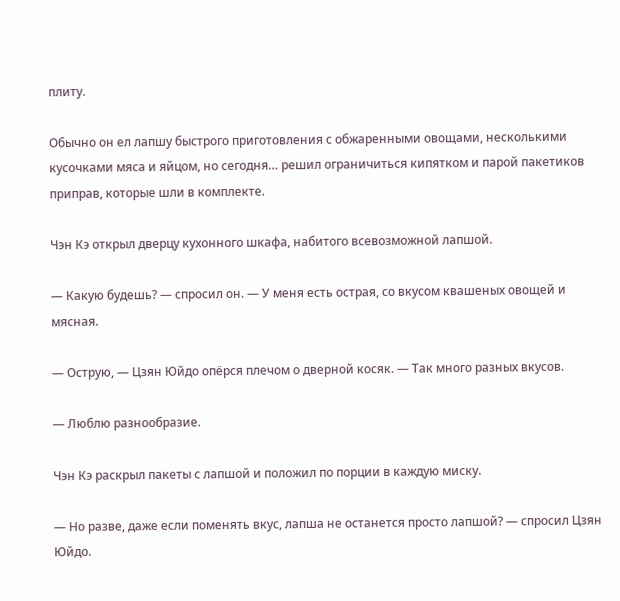плиту.

Обычно он ел лапшу быстрого приготовления с обжаренными овощами, несколькими кусочками мяса и яйцом, но сегодня… решил ограничиться кипятком и парой пакетиков приправ, которые шли в комплекте.

Чэн Кэ открыл дверцу кухонного шкафа, набитого всевозможной лапшой.

— Какую будешь? — спросил он. — У меня есть острая, со вкусом квашеных овощей и мясная.

— Острую, — Цзян Юйдо опёрся плечом о дверной косяк. — Так много разных вкусов.

— Люблю разнообразие.

Чэн Кэ раскрыл пакеты с лапшой и положил по порции в каждую миску.

— Но разве, даже если поменять вкус, лапша не останется просто лапшой? — спросил Цзян Юйдо.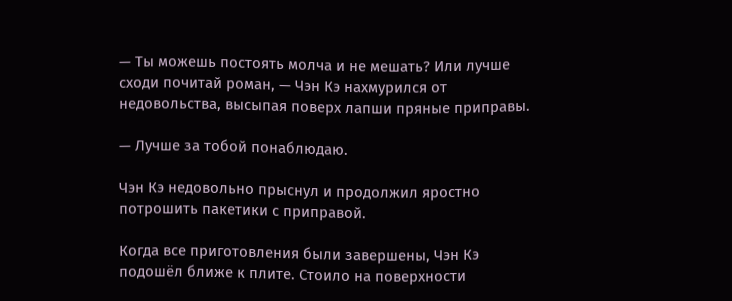— Ты можешь постоять молча и не мешать? Или лучше сходи почитай роман, — Чэн Кэ нахмурился от недовольства, высыпая поверх лапши пряные приправы.

— Лучше за тобой понаблюдаю.

Чэн Кэ недовольно прыснул и продолжил яростно потрошить пакетики с приправой.

Когда все приготовления были завершены, Чэн Кэ подошёл ближе к плите. Стоило на поверхности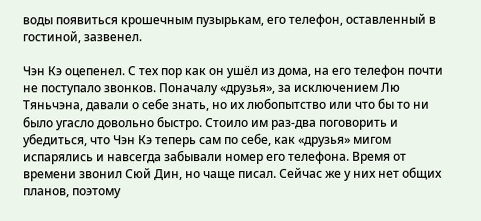воды появиться крошечным пузырькам, его телефон, оставленный в гостиной, зазвенел.

Чэн Кэ оцепенел. С тех пор как он ушёл из дома, на его телефон почти не поступало звонков. Поначалу «друзья», за исключением Лю Тяньчэна, давали о себе знать, но их любопытство или что бы то ни было угасло довольно быстро. Стоило им раз-два поговорить и убедиться, что Чэн Кэ теперь сам по себе, как «друзья» мигом испарялись и навсегда забывали номер его телефона. Время от времени звонил Сюй Дин, но чаще писал. Сейчас же у них нет общих планов, поэтому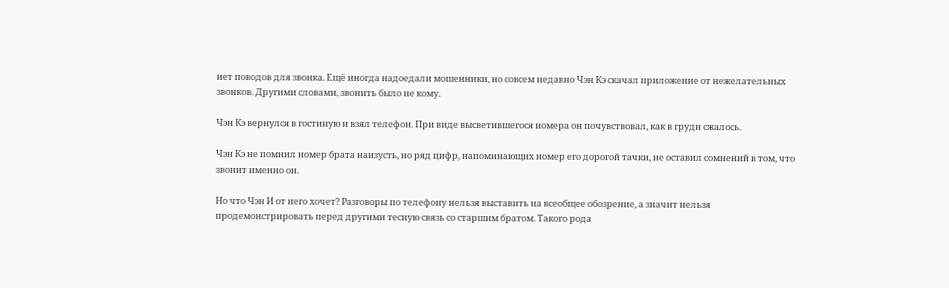нет поводов для звонка. Ещё иногда надоедали мошенники, но совсем недавно Чэн Кэ скачал приложение от нежелательных звонков. Другими словами, звонить было не кому.

Чэн Кэ вернулся в гостиную и взял телефон. При виде высветившегося номера он почувствовал, как в груди сжалось.

Чэн Кэ не помнил номер брата наизусть, но ряд цифр, напоминающих номер его дорогой тачки, не оставил сомнений в том, что звонит именно он.

Но что Чэн И от него хочет? Разговоры по телефону нельзя выставить на всеобщее обозрение, а значит нельзя продемонстрировать перед другими тесную связь со старшим братом. Такого рода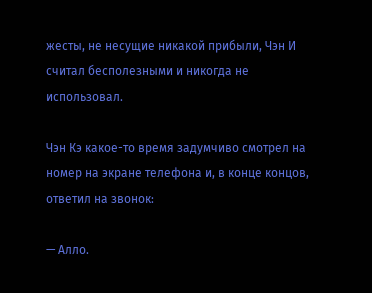жесты, не несущие никакой прибыли, Чэн И считал бесполезными и никогда не использовал.

Чэн Кэ какое-то время задумчиво смотрел на номер на экране телефона и, в конце концов, ответил на звонок:

— Алло.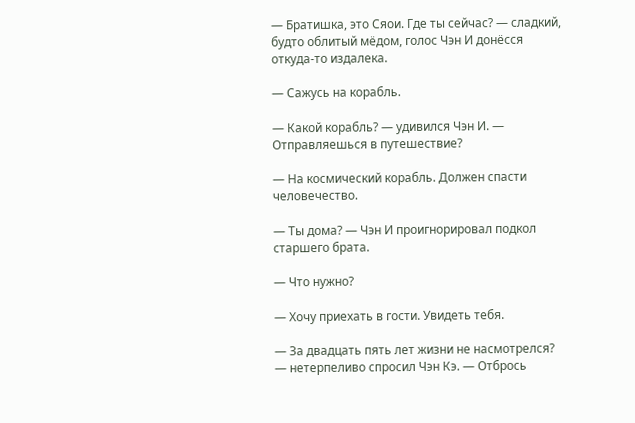— Братишка, это Сяои. Где ты сейчас? — сладкий, будто облитый мёдом, голос Чэн И донёсся откуда-то издалека.

— Сажусь на корабль.

— Какой корабль? — удивился Чэн И. — Отправляешься в путешествие?

— На космический корабль. Должен спасти человечество.

— Ты дома? — Чэн И проигнорировал подкол старшего брата.

— Что нужно?

— Хочу приехать в гости. Увидеть тебя.

— За двадцать пять лет жизни не насмотрелся? — нетерпеливо спросил Чэн Кэ. — Отбрось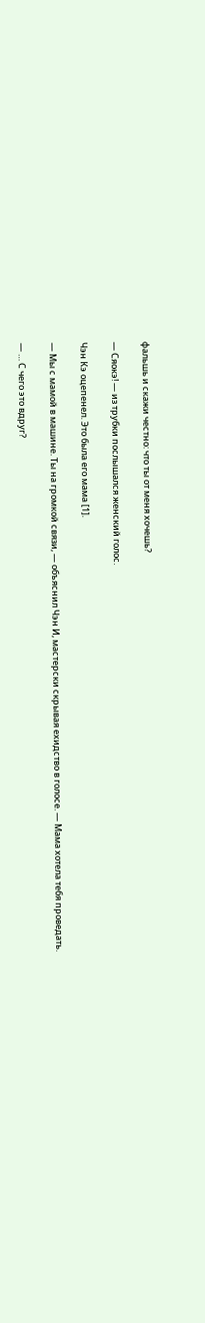фальшь и скажи честно: что ты от меня хочешь?

— Сяокэ! — из трубки послышался женский голос.

Чэн Кэ оцепенел. Это была его мама [1].

— Мы с мамой в машине. Ты на громкой связи, — объяснил Чэн И, мастерски скрывая ехидство в голосе. — Мама хотела тебя проведать.

— … С чего это вдруг?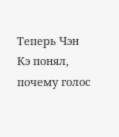Теперь Чэн Кэ понял, почему голос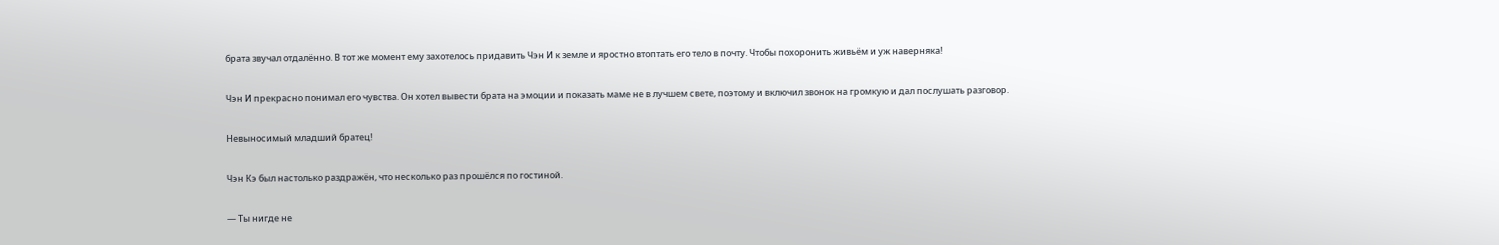брата звучал отдалённо. В тот же момент ему захотелось придавить Чэн И к земле и яростно втоптать его тело в почту. Чтобы похоронить живьём и уж наверняка!

Чэн И прекрасно понимал его чувства. Он хотел вывести брата на эмоции и показать маме не в лучшем свете, поэтому и включил звонок на громкую и дал послушать разговор.

Невыносимый младший братец!

Чэн Кэ был настолько раздражён, что несколько раз прошёлся по гостиной.

— Ты нигде не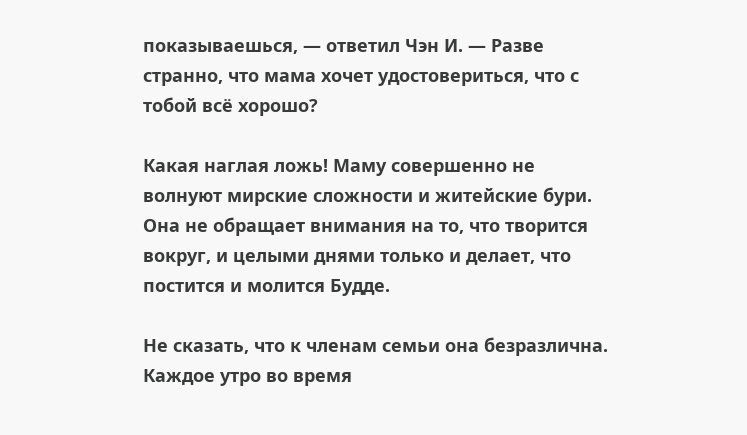показываешься, — ответил Чэн И. — Разве странно, что мама хочет удостовериться, что с тобой всё хорошо?

Какая наглая ложь! Маму совершенно не волнуют мирские сложности и житейские бури. Она не обращает внимания на то, что творится вокруг, и целыми днями только и делает, что постится и молится Будде.

Не сказать, что к членам семьи она безразлична. Каждое утро во время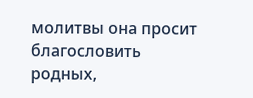молитвы она просит благословить родных,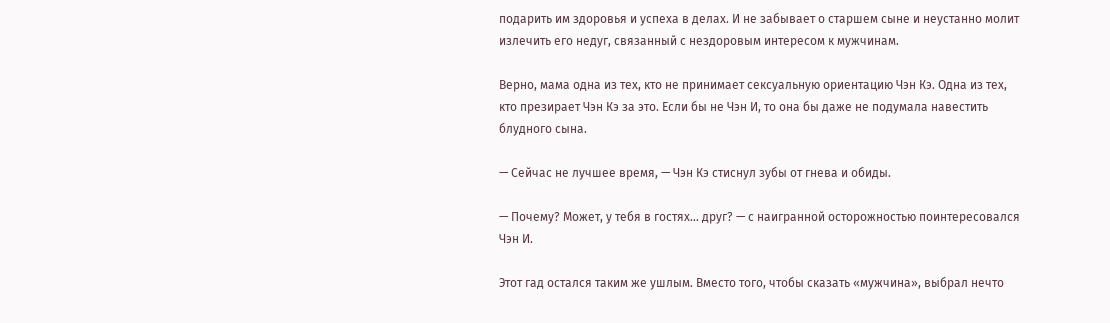подарить им здоровья и успеха в делах. И не забывает о старшем сыне и неустанно молит излечить его недуг, связанный с нездоровым интересом к мужчинам.

Верно, мама одна из тех, кто не принимает сексуальную ориентацию Чэн Кэ. Одна из тех, кто презирает Чэн Кэ за это. Если бы не Чэн И, то она бы даже не подумала навестить блудного сына.

— Сейчас не лучшее время, — Чэн Кэ стиснул зубы от гнева и обиды.

— Почему? Может, у тебя в гостях… друг? — с наигранной осторожностью поинтересовался Чэн И.

Этот гад остался таким же ушлым. Вместо того, чтобы сказать «мужчина», выбрал нечто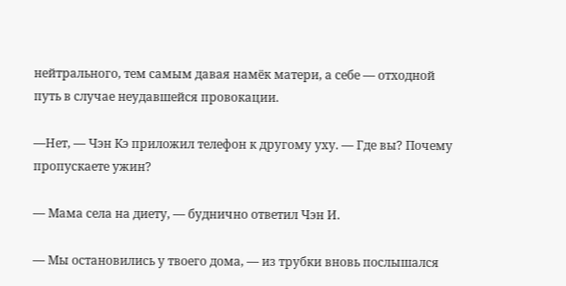нейтрального, тем самым давая намёк матери, а себе — отходной путь в случае неудавшейся провокации.

—Нет, — Чэн Кэ приложил телефон к другому уху. — Где вы? Почему пропускаете ужин?

— Мама села на диету, — буднично ответил Чэн И.

— Мы остановились у твоего дома, — из трубки вновь послышался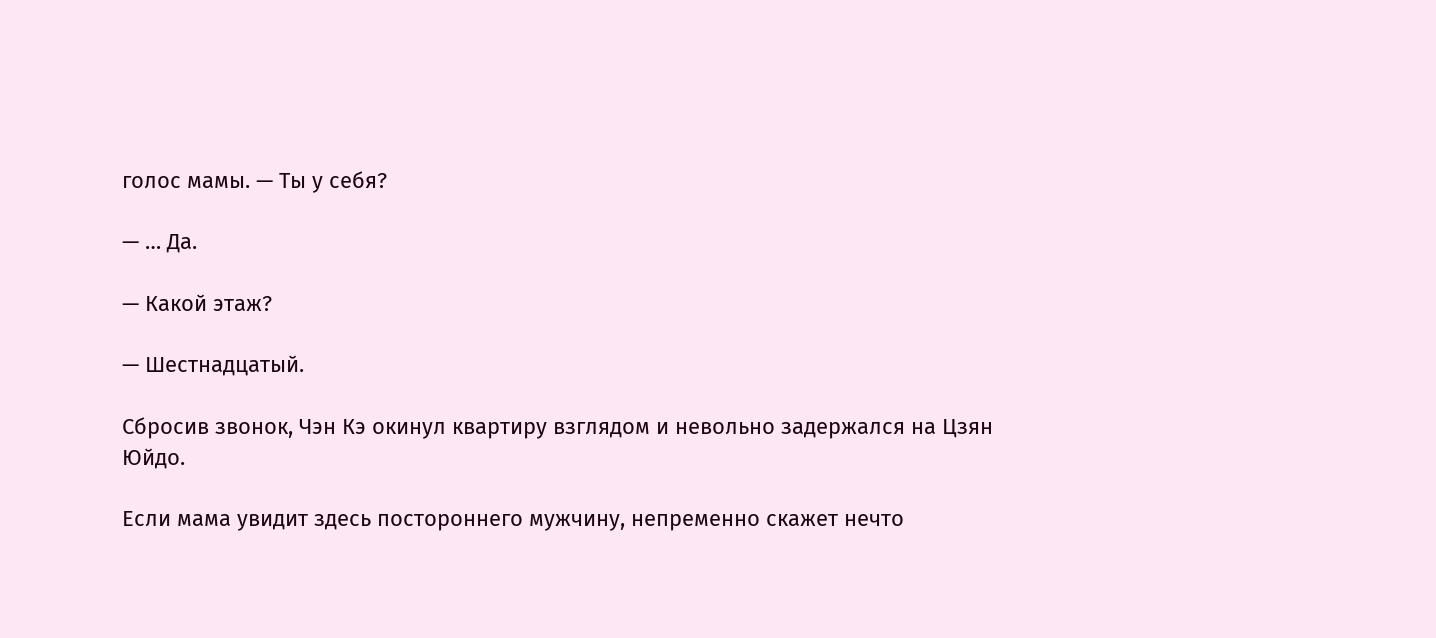голос мамы. — Ты у себя?

— … Да.

— Какой этаж?

— Шестнадцатый.

Сбросив звонок, Чэн Кэ окинул квартиру взглядом и невольно задержался на Цзян Юйдо.

Если мама увидит здесь постороннего мужчину, непременно скажет нечто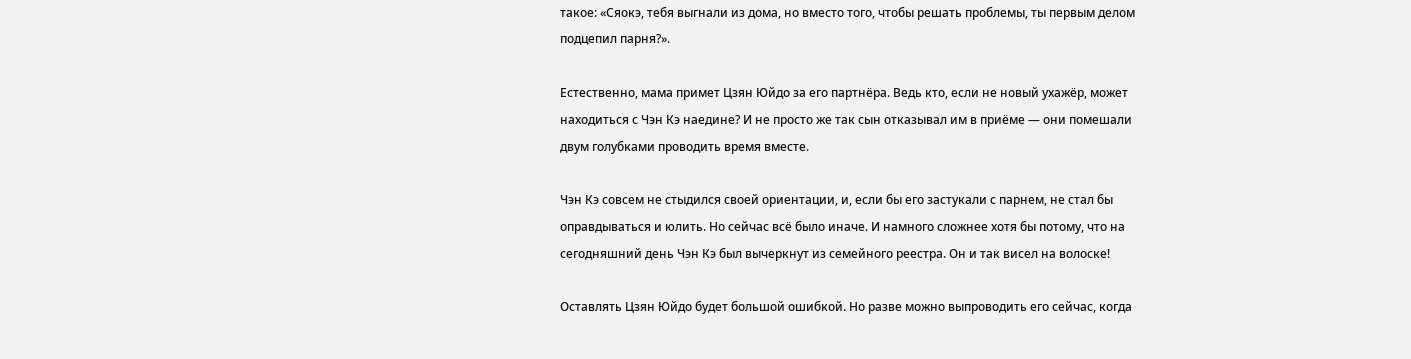такое: «Сяокэ, тебя выгнали из дома, но вместо того, чтобы решать проблемы, ты первым делом подцепил парня?».

Естественно, мама примет Цзян Юйдо за его партнёра. Ведь кто, если не новый ухажёр, может находиться с Чэн Кэ наедине? И не просто же так сын отказывал им в приёме — они помешали двум голубками проводить время вместе.

Чэн Кэ совсем не стыдился своей ориентации, и, если бы его застукали с парнем, не стал бы оправдываться и юлить. Но сейчас всё было иначе. И намного сложнее хотя бы потому, что на сегодняшний день Чэн Кэ был вычеркнут из семейного реестра. Он и так висел на волоске!

Оставлять Цзян Юйдо будет большой ошибкой. Но разве можно выпроводить его сейчас, когда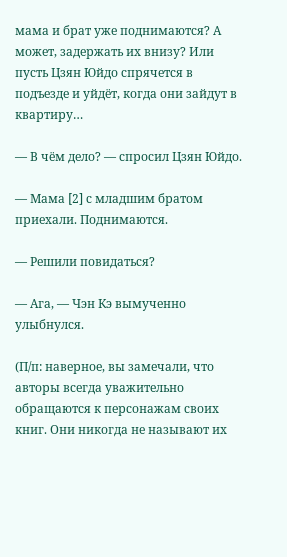мама и брат уже поднимаются? А может, задержать их внизу? Или пусть Цзян Юйдо спрячется в подъезде и уйдёт, когда они зайдут в квартиру…

— В чём дело? — спросил Цзян Юйдо.

— Мама [2] с младшим братом приехали. Поднимаются.

— Решили повидаться?

— Ага, — Чэн Кэ вымученно улыбнулся.

(П/п: наверное, вы замечали, что авторы всегда уважительно обращаются к персонажам своих книг. Они никогда не называют их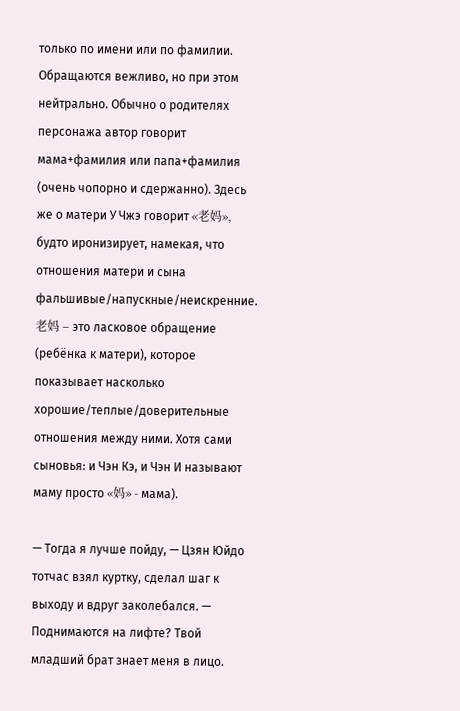только по имени или по фамилии. Обращаются вежливо, но при этом нейтрально. Обычно о родителях персонажа автор говорит мама+фамилия или папа+фамилия (очень чопорно и сдержанно). Здесь же о матери У Чжэ говорит «老妈», будто иронизирует, намекая, что отношения матери и сына фальшивые/напускные/неискренние. 老妈 – это ласковое обращение (ребёнка к матери), которое показывает насколько хорошие/теплые/доверительные отношения между ними. Хотя сами сыновья: и Чэн Кэ, и Чэн И называют маму просто «妈» - мама).

— Тогда я лучше пойду, — Цзян Юйдо тотчас взял куртку, сделал шаг к выходу и вдруг заколебался. — Поднимаются на лифте? Твой младший брат знает меня в лицо.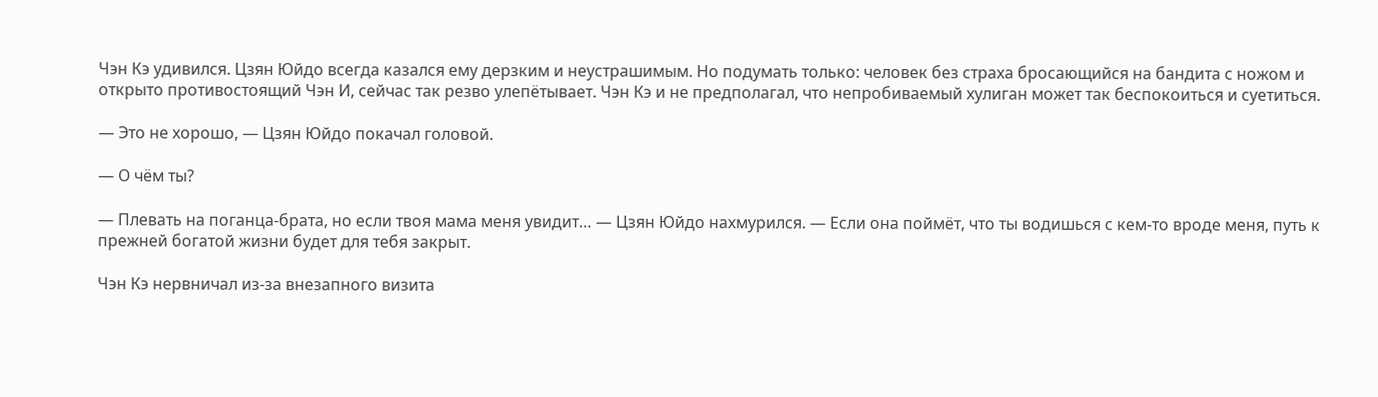Чэн Кэ удивился. Цзян Юйдо всегда казался ему дерзким и неустрашимым. Но подумать только: человек без страха бросающийся на бандита с ножом и открыто противостоящий Чэн И, сейчас так резво улепётывает. Чэн Кэ и не предполагал, что непробиваемый хулиган может так беспокоиться и суетиться.

— Это не хорошо, — Цзян Юйдо покачал головой.

— О чём ты?

— Плевать на поганца-брата, но если твоя мама меня увидит… — Цзян Юйдо нахмурился. — Если она поймёт, что ты водишься с кем-то вроде меня, путь к прежней богатой жизни будет для тебя закрыт.

Чэн Кэ нервничал из-за внезапного визита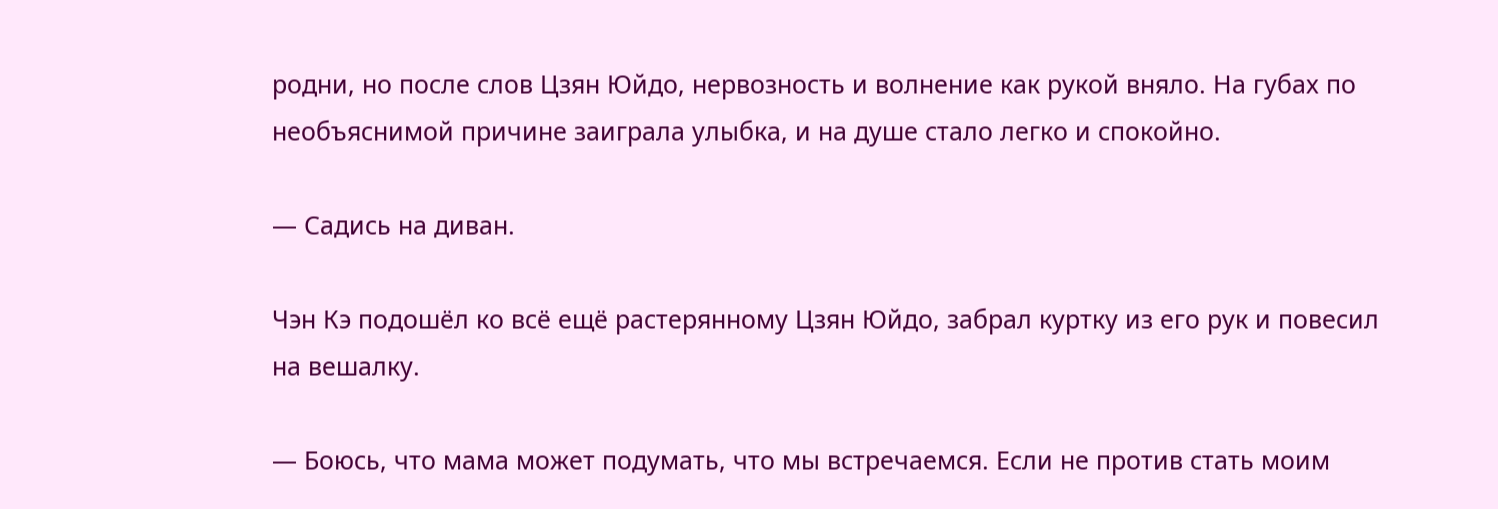родни, но после слов Цзян Юйдо, нервозность и волнение как рукой вняло. На губах по необъяснимой причине заиграла улыбка, и на душе стало легко и спокойно.

— Садись на диван.

Чэн Кэ подошёл ко всё ещё растерянному Цзян Юйдо, забрал куртку из его рук и повесил на вешалку.

— Боюсь, что мама может подумать, что мы встречаемся. Если не против стать моим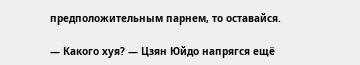предположительным парнем, то оставайся.

— Какого хуя? — Цзян Юйдо напрягся ещё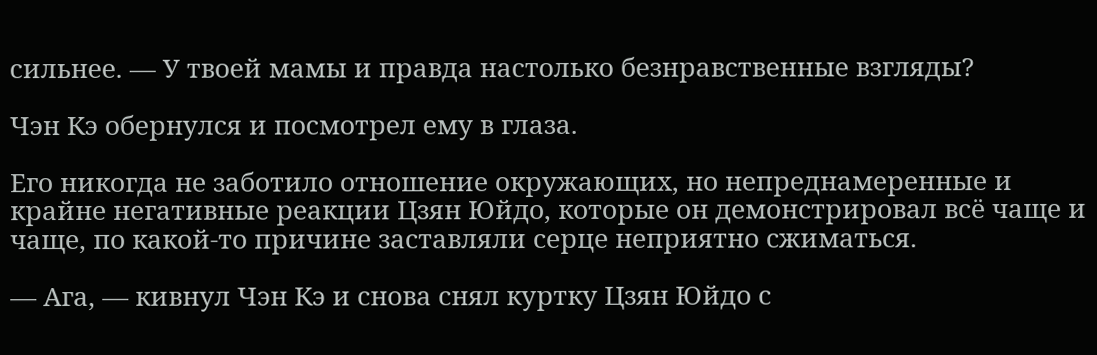сильнее. — У твоей мамы и правда настолько безнравственные взгляды?

Чэн Кэ обернулся и посмотрел ему в глаза.

Его никогда не заботило отношение окружающих, но непреднамеренные и крайне негативные реакции Цзян Юйдо, которые он демонстрировал всё чаще и чаще, по какой-то причине заставляли серце неприятно сжиматься.

— Ага, — кивнул Чэн Кэ и снова снял куртку Цзян Юйдо с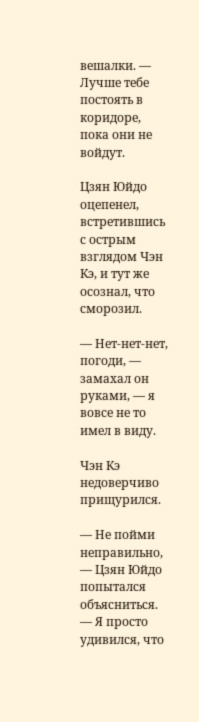вешалки. — Лучше тебе постоять в коридоре, пока они не войдут.

Цзян Юйдо оцепенел, встретившись с острым взглядом Чэн Кэ, и тут же осознал, что сморозил.

— Нет-нет-нет, погоди, — замахал он руками, — я вовсе не то имел в виду.

Чэн Кэ недоверчиво прищурился.

— Не пойми неправильно, — Цзян Юйдо попытался объясниться. — Я просто удивился, что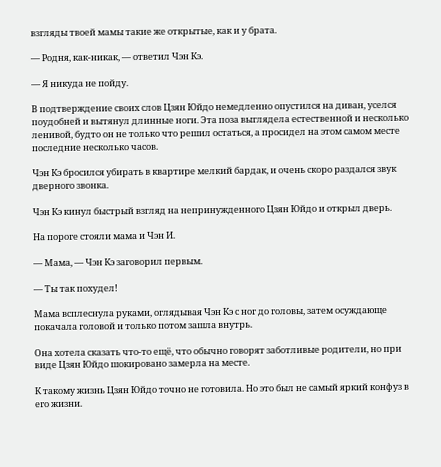взгляды твоей мамы такие же открытые, как и у брата.

— Родня, как-никак, — ответил Чэн Кэ.

— Я никуда не пойду.

В подтверждение своих слов Цзян Юйдо немедленно опустился на диван, уселся поудобней и вытянул длинные ноги. Эта поза выглядела естественной и несколько ленивой, будто он не только что решил остаться, а просидел на этом самом месте последние несколько часов.

Чэн Кэ бросился убирать в квартире мелкий бардак, и очень скоро раздался звук дверного звонка.

Чэн Кэ кинул быстрый взгляд на непринужденного Цзян Юйдо и открыл дверь.

На пороге стояли мама и Чэн И.

— Мама, — Чэн Кэ заговорил первым.

— Ты так похудел!

Мама всплеснула руками, оглядывая Чэн Кэ с ног до головы, затем осуждающе покачала головой и только потом зашла внутрь.

Она хотела сказать что-то ещё, что обычно говорят заботливые родители, но при виде Цзян Юйдо шокировано замерла на месте.

К такому жизнь Цзян Юйдо точно не готовила. Но это был не самый яркий конфуз в его жизни.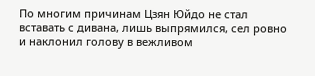По многим причинам Цзян Юйдо не стал вставать с дивана, лишь выпрямился, сел ровно и наклонил голову в вежливом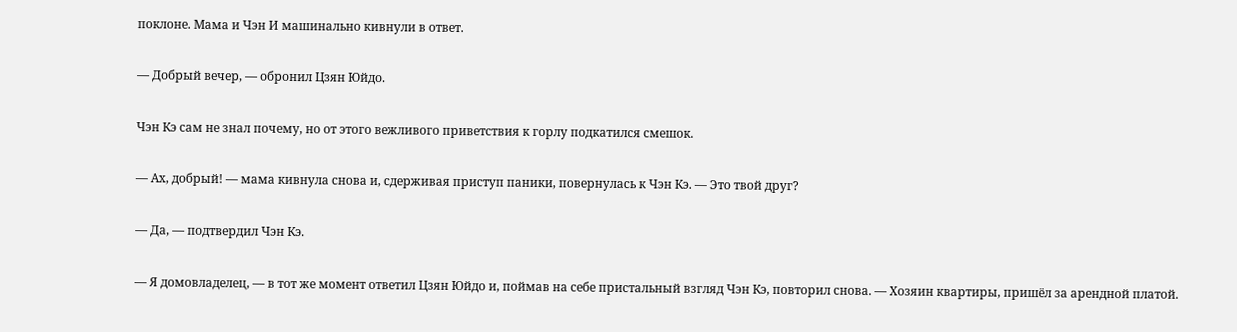поклоне. Мама и Чэн И машинально кивнули в ответ.

— Добрый вечер, — обронил Цзян Юйдо.

Чэн Кэ сам не знал почему, но от этого вежливого приветствия к горлу подкатился смешок.

— Ах, добрый! — мама кивнула снова и, сдерживая приступ паники, повернулась к Чэн Кэ. — Это твой друг?

— Да, — подтвердил Чэн Кэ.

— Я домовладелец, — в тот же момент ответил Цзян Юйдо и, поймав на себе пристальный взгляд Чэн Кэ, повторил снова. — Хозяин квартиры, пришёл за арендной платой.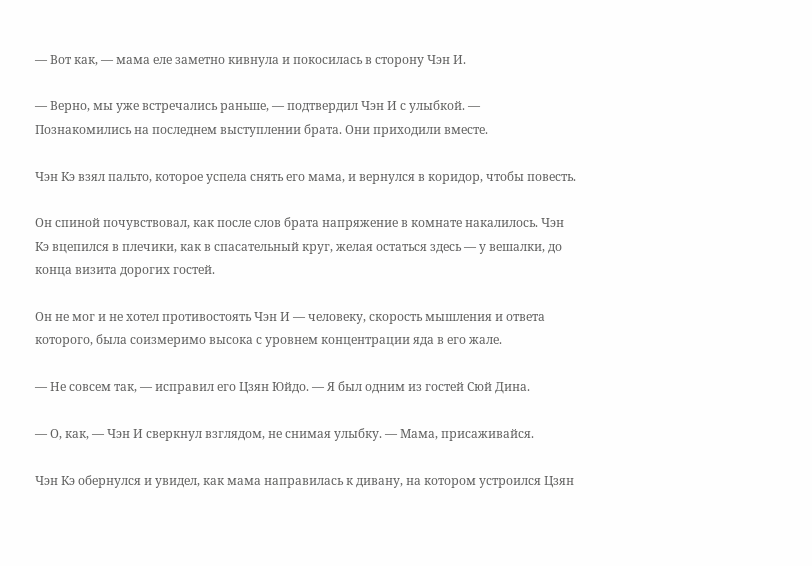— Вот как, — мама еле заметно кивнула и покосилась в сторону Чэн И.

— Верно, мы уже встречались раньше, — подтвердил Чэн И с улыбкой. — Познакомились на последнем выступлении брата. Они приходили вместе.

Чэн Кэ взял пальто, которое успела снять его мама, и вернулся в коридор, чтобы повесть.

Он спиной почувствовал, как после слов брата напряжение в комнате накалилось. Чэн Кэ вцепился в плечики, как в спасательный круг, желая остаться здесь — у вешалки, до конца визита дорогих гостей.

Он не мог и не хотел противостоять Чэн И — человеку, скорость мышления и ответа которого, была соизмеримо высока с уровнем концентрации яда в его жале.

— Не совсем так, — исправил его Цзян Юйдо. — Я был одним из гостей Сюй Дина.

— О, как, — Чэн И сверкнул взглядом, не снимая улыбку. — Мама, присаживайся.

Чэн Кэ обернулся и увидел, как мама направилась к дивану, на котором устроился Цзян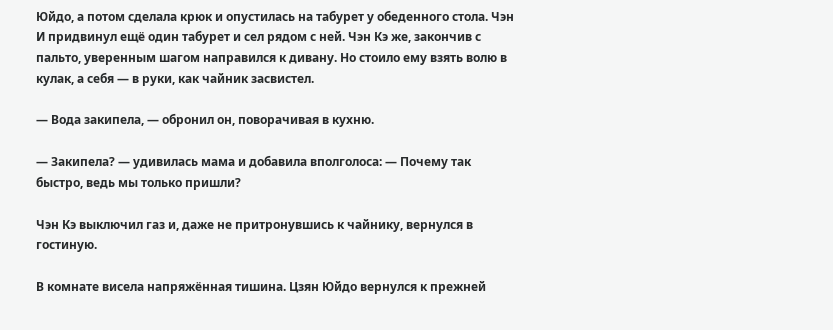Юйдо, а потом сделала крюк и опустилась на табурет у обеденного стола. Чэн И придвинул ещё один табурет и сел рядом с ней. Чэн Кэ же, закончив с пальто, уверенным шагом направился к дивану. Но стоило ему взять волю в кулак, а себя — в руки, как чайник засвистел.

— Вода закипела, — обронил он, поворачивая в кухню.

— Закипела? — удивилась мама и добавила вполголоса: — Почему так быстро, ведь мы только пришли?

Чэн Кэ выключил газ и, даже не притронувшись к чайнику, вернулся в гостиную.

В комнате висела напряжённая тишина. Цзян Юйдо вернулся к прежней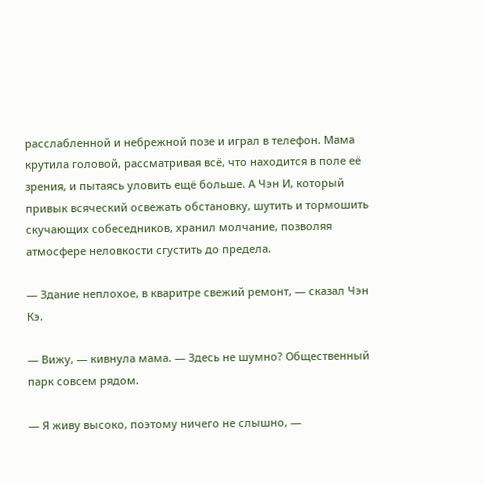расслабленной и небрежной позе и играл в телефон. Мама крутила головой, рассматривая всё, что находится в поле её зрения, и пытаясь уловить ещё больше. А Чэн И, который привык всяческий освежать обстановку, шутить и тормошить скучающих собеседников, хранил молчание, позволяя атмосфере неловкости сгустить до предела.

— Здание неплохое, в кваритре свежий ремонт, — сказал Чэн Кэ.

— Вижу, — кивнула мама. — Здесь не шумно? Общественный парк совсем рядом.

— Я живу высоко, поэтому ничего не слышно, —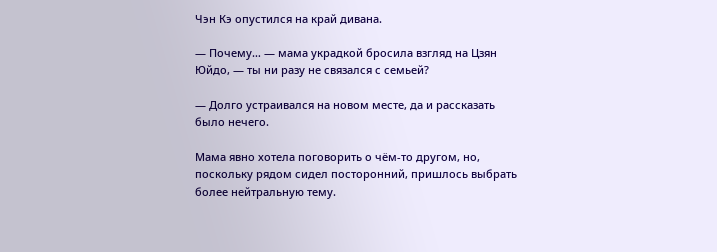Чэн Кэ опустился на край дивана.

— Почему… — мама украдкой бросила взгляд на Цзян Юйдо, — ты ни разу не связался с семьей?

— Долго устраивался на новом месте, да и рассказать было нечего.

Мама явно хотела поговорить о чём-то другом, но, поскольку рядом сидел посторонний, пришлось выбрать более нейтральную тему.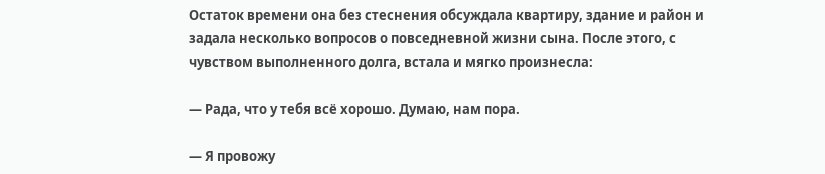Остаток времени она без стеснения обсуждала квартиру, здание и район и задала несколько вопросов о повседневной жизни сына. После этого, с чувством выполненного долга, встала и мягко произнесла:

— Рада, что у тебя всё хорошо. Думаю, нам пора.

— Я провожу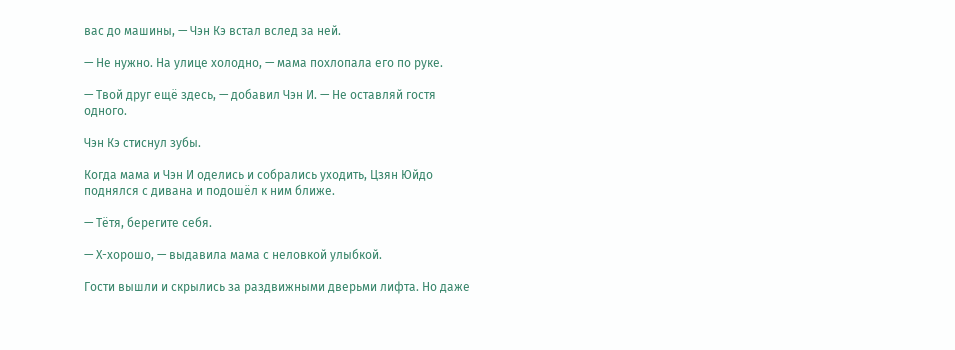вас до машины, — Чэн Кэ встал вслед за ней.

— Не нужно. На улице холодно, — мама похлопала его по руке.

— Твой друг ещё здесь, — добавил Чэн И. — Не оставляй гостя одного.

Чэн Кэ стиснул зубы.

Когда мама и Чэн И оделись и собрались уходить, Цзян Юйдо поднялся с дивана и подошёл к ним ближе.

— Тётя, берегите себя.

— Х-хорошо, — выдавила мама с неловкой улыбкой.

Гости вышли и скрылись за раздвижными дверьми лифта. Но даже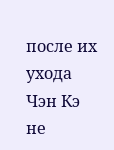после их ухода Чэн Кэ не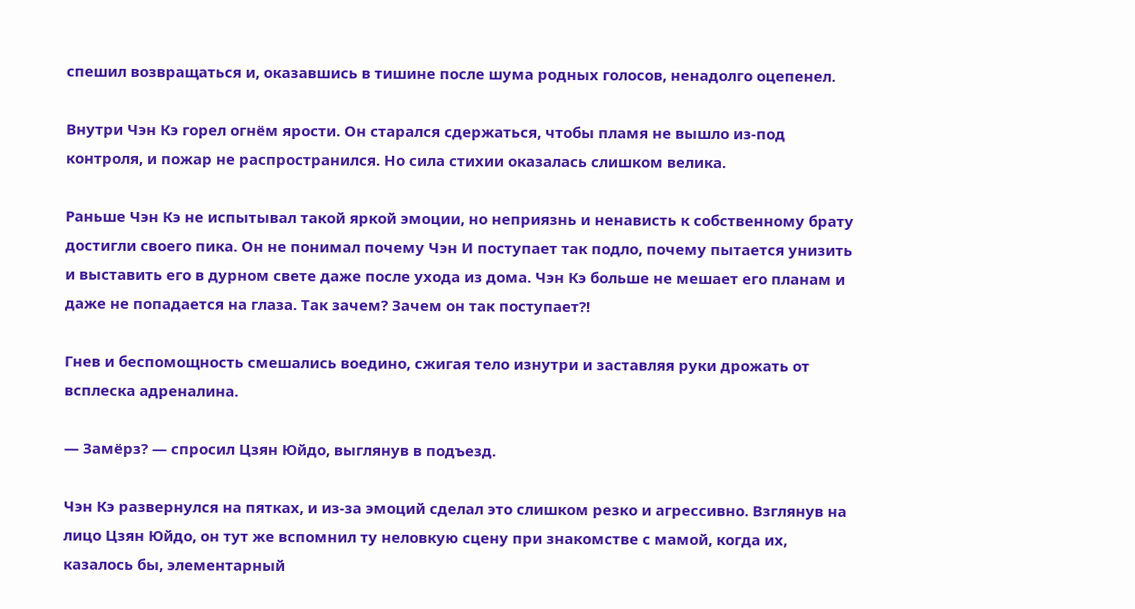спешил возвращаться и, оказавшись в тишине после шума родных голосов, ненадолго оцепенел.

Внутри Чэн Кэ горел огнём ярости. Он старался сдержаться, чтобы пламя не вышло из-под контроля, и пожар не распространился. Но сила стихии оказалась слишком велика.

Раньше Чэн Кэ не испытывал такой яркой эмоции, но неприязнь и ненависть к собственному брату достигли своего пика. Он не понимал почему Чэн И поступает так подло, почему пытается унизить и выставить его в дурном свете даже после ухода из дома. Чэн Кэ больше не мешает его планам и даже не попадается на глаза. Так зачем? Зачем он так поступает?!

Гнев и беспомощность смешались воедино, сжигая тело изнутри и заставляя руки дрожать от всплеска адреналина.

— Замёрз? — спросил Цзян Юйдо, выглянув в подъезд.

Чэн Кэ развернулся на пятках, и из-за эмоций сделал это слишком резко и агрессивно. Взглянув на лицо Цзян Юйдо, он тут же вспомнил ту неловкую сцену при знакомстве с мамой, когда их, казалось бы, элементарный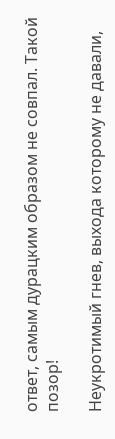ответ, самым дурацким образом не совпал. Такой позор!

Неукротимый гнев, выхода которому не давали,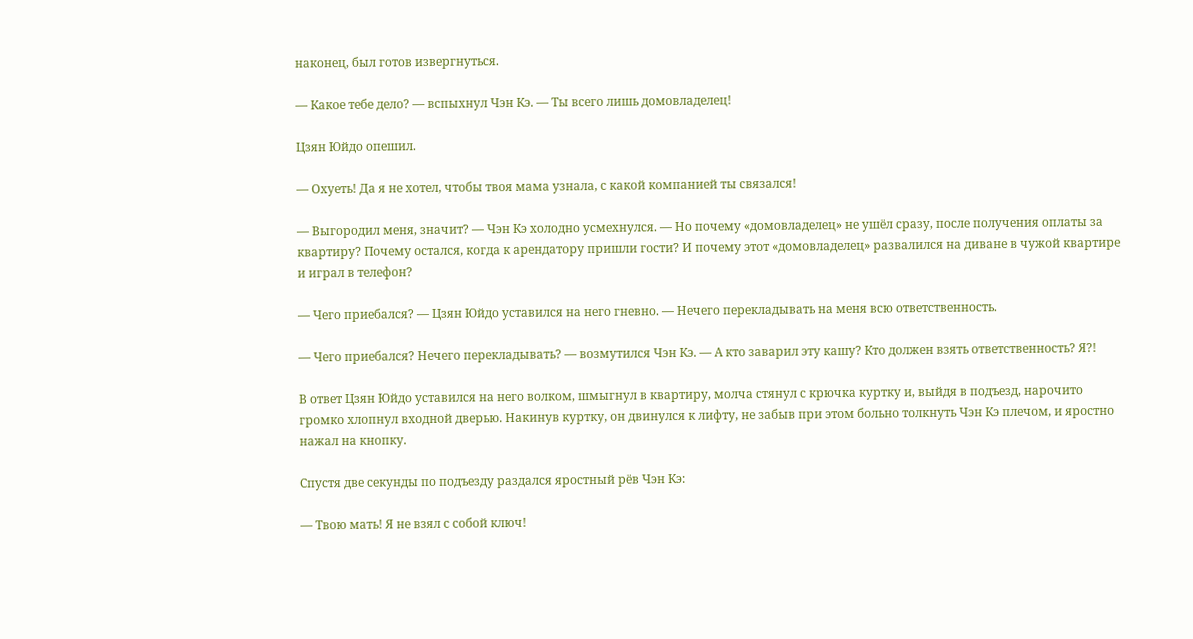наконец, был готов извергнуться.

— Какое тебе дело? — вспыхнул Чэн Кэ. — Ты всего лишь домовладелец!

Цзян Юйдо опешил.

— Охуеть! Да я не хотел, чтобы твоя мама узнала, с какой компанией ты связался!

— Выгородил меня, значит? — Чэн Кэ холодно усмехнулся. — Но почему «домовладелец» не ушёл сразу, после получения оплаты за квартиру? Почему остался, когда к арендатору пришли гости? И почему этот «домовладелец» развалился на диване в чужой квартире и играл в телефон?

— Чего приебался? — Цзян Юйдо уставился на него гневно. — Нечего перекладывать на меня всю ответственность.

— Чего приебался? Нечего перекладывать? — возмутился Чэн Кэ. — А кто заварил эту кашу? Кто должен взять ответственность? Я?!

В ответ Цзян Юйдо уставился на него волком, шмыгнул в квартиру, молча стянул с крючка куртку и, выйдя в подъезд, нарочито громко хлопнул входной дверью. Накинув куртку, он двинулся к лифту, не забыв при этом больно толкнуть Чэн Кэ плечом, и яростно нажал на кнопку.

Спустя две секунды по подъезду раздался яростный рёв Чэн Кэ:

— Твою мать! Я не взял с собой ключ!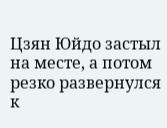Цзян Юйдо застыл на месте, а потом резко развернулся к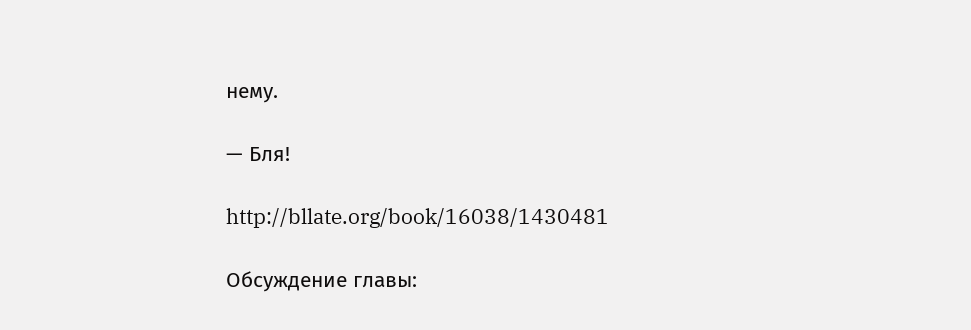нему.

— Бля!

http://bllate.org/book/16038/1430481

Обсуждение главы: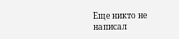Еще никто не написал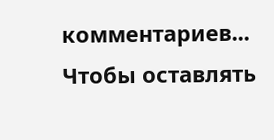комментариев...
Чтобы оставлять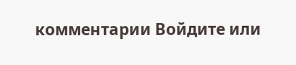комментарии Войдите или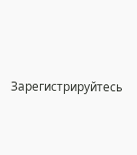Зарегистрируйтесь